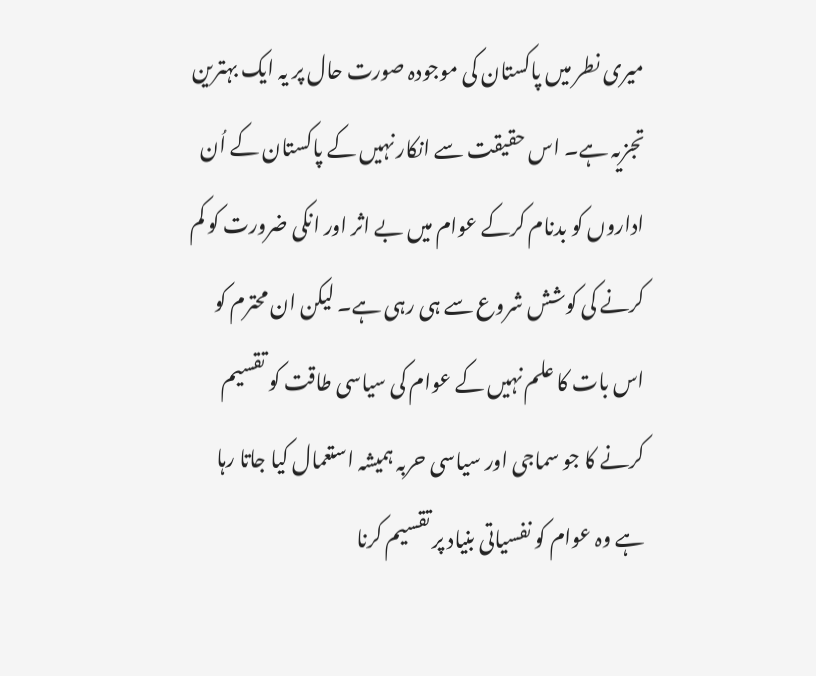میری نطر میں پاکستان کی موجودہ صورت حال پر یہ ایک بہترین تجزیہ ہے۔ اس حقیقت سے انکار نہیں کے پاکستان کے اُن اداروں کو بدنام کرکے عوام میں بے اثر اور انکی ضرورت کو کم کرنے کی کوشش شروع سے ہی رہی ہے۔ لیکن ان محترم کو اس بات کا علم نہیں کے عوام کی سیاسی طاقت کو تقسیم کرنے کا جو سماجی اور سیاسی حربہ ہمیشہ استعمال کیا جاتا رہا ہے وہ عوام کو نفسیاتی بنیاد پر تقسیم کرنا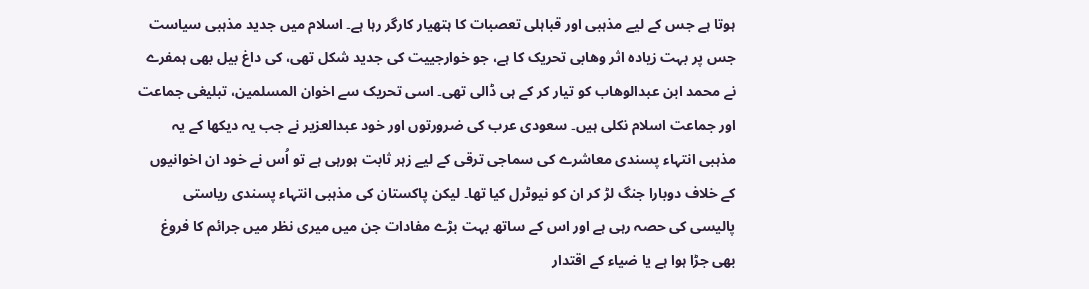ہوتا ہے جس کے لیے مذہبی اور قباہلی تعصبات کا ہتھیار کارگر رہا ہے۔ اسلام میں جدید مذہبی سیاست جس پر بہت زیادہ اثر وھابی تحریک کا ہے، جو خوارجییت کی جدید شکل تھی، کی داغ بیل بھی ہمفرے نے محمد ابن عبدالوھاب کو تیار کر کے ہی ڈالی تھی۔ اسی تحریک سے اخوان المسلمین، تبلیغی جماعت اور جماعت اسلام نکلی ہیں۔ سعودی عرب کی ضرورتوں اور خود عبدالعزیر نے جب یہ دیکھا کے یہ مذہبی انتہاء پسندی معاشرے کی سماجی ترقی کے لیے زہر ثابت ہورہی ہے تو اُس نے خود ان اخوانیوں کے خلاف دوبارا جنگ لڑ کر ان کو نیوٹرل کیا تھا۔ لیکن پاکستان کی مذہبی انتہاء پسندی ریاستی پالیسی کی حصہ رہی ہے اور اس کے ساتھ بہت بڑے مفادات جن میں میری نظر میں جرائم کا فروغ بھی جڑا ہوا ہے یا ضیاء کے اقتدار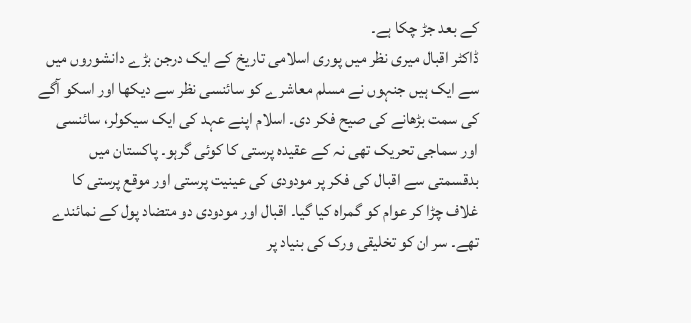کے بعد جڑ چکا ہے۔
ڈاکٹر اقبال میری نظر میں پوری اسلامی تاریخ کے ایک درجن بڑے دانشوروں میں سے ایک ہیں جنہوں نے مسلم معاشرے کو سائنسی نظر سے دیکھا اور اسکو آگے کی سمت بڑھانے کی صیح فکر دی۔ اسلام اپنے عہد کی ایک سیکولر، سائنسی اور سماجی تحریک تھی نہ کے عقیدہ پرستی کا کوئی گرہو۔ پاکستان میں بدقسمتی سے اقبال کی فکر پر مودودی کی عینیت پرستی اور موقع پرستی کا غلاف چڑا کر عوام کو گمراہ کیا گیا۔ اقبال اور مودودی دو متضاد پول کے نمائندے تھے۔ سر ان کو تخلیقی ورک کی بنیاد پر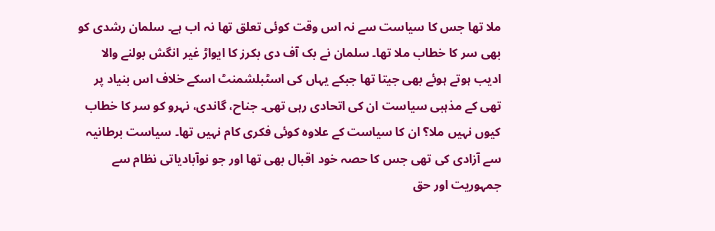ملا تھا جس کا سیاست سے نہ اس وقت کوئی تعلق تھا نہ اب ہے۔ سلمان رشدی کو بھی سر کا خطاب ملا تھا۔ سلمان نے بک آف دی بکرز کا ایواڑ غیر انگش بولنے والا ادیب ہوتے ہوئے بھی جیتا تھا جبکے یہاں کی اسٹبلشمنٹ اسکے خلاف اس بنیاد پر تھی کے مذہبی سیاست ان کی اتحادی رہی تھی۔ جناح، گاندی، نہرو کو سر کا خطاب کیوں نہیں ملا؟ ان کا سیاست کے علاوہ کوئی فکری کام نہیں تھا۔ سیاست برطانیہ سے آزادی کی تھی جس کا حصہ خود اقبال بھی تھا اور جو نوآبادیاتی نظام سے جمہوریت اور حق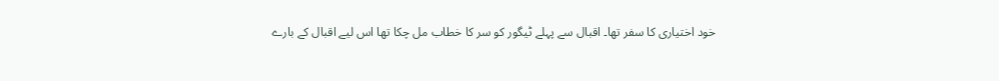خود اختیاری کا سفر تھا۔ اقبال سے پہلے ٹیگور کو سر کا خطاب مل چکا تھا اس لیے اقبال کے بارے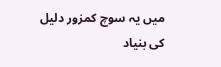میں یہ سوچ کمزور دلیل کی بنیاد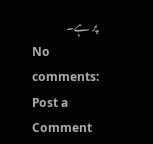پر ہے۔
No comments:
Post a Comment